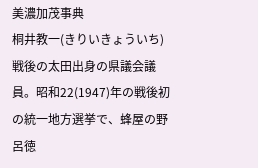美濃加茂事典
桐井教一(きりいきょういち)
戦後の太田出身の県議会議員。昭和22(1947)年の戦後初の統一地方選挙で、蜂屋の野呂徳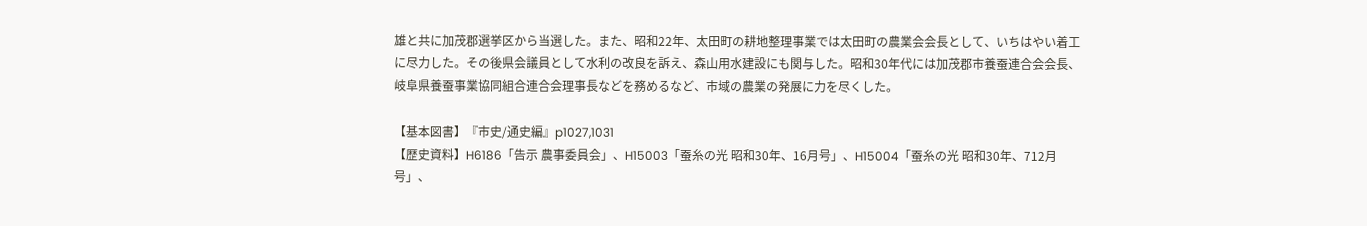雄と共に加茂郡選挙区から当選した。また、昭和22年、太田町の耕地整理事業では太田町の農業会会長として、いちはやい着工に尽力した。その後県会議員として水利の改良を訴え、森山用水建設にも関与した。昭和30年代には加茂郡市養蚕連合会会長、岐阜県養蚕事業協同組合連合会理事長などを務めるなど、市域の農業の発展に力を尽くした。

【基本図書】『市史/通史編』p1027,1031
【歴史資料】H6186「告示 農事委員会」、H15003「蚕糸の光 昭和30年、16月号」、H15004「蚕糸の光 昭和30年、712月号」、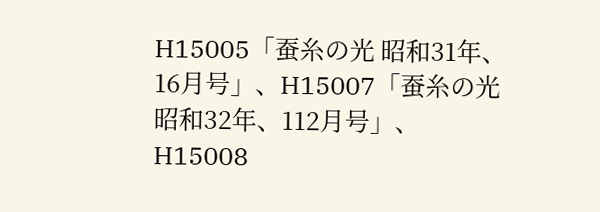H15005「蚕糸の光 昭和31年、16月号」、H15007「蚕糸の光 昭和32年、112月号」、H15008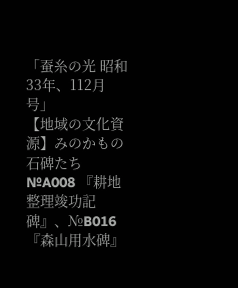「蚕糸の光 昭和33年、112月号」
【地域の文化資源】みのかもの石碑たち№A008 『耕地整理竣功記碑』、№B016『森山用水碑』